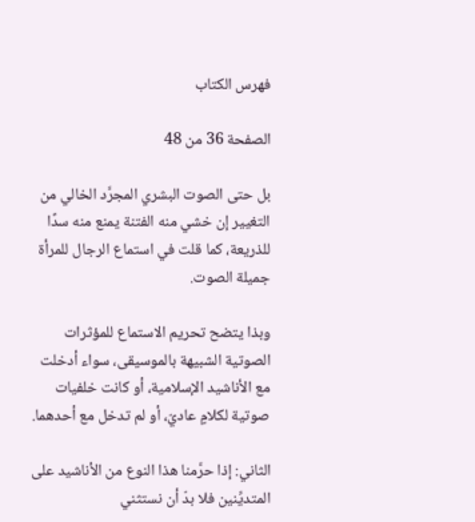فهرس الكتاب

الصفحة 36 من 48

بل حتى الصوت البشري المجرَّد الخالي من التغيير إن خشي منه الفتنة يمنع منه سدًا للذريعة، كما قلت في استماع الرجال للمرأة جميلة الصوت.

وبذا يتضح تحريم الاستماع للمؤثرات الصوتية الشبيهة بالموسيقى، سواء أدخلت مع الأناشيد الإسلامية، أو كانت خلفيات صوتية لكلامٍ عاديّ، أو لم تدخل مع أحدهما.

الثاني: إذا حرَّمنا هذا النوع من الأناشيد على المتديِّنين فلا بدّ أن نستثني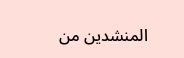المنشدين من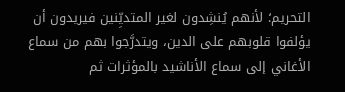التحريم؛ لأنهم يُنشِدون لغير المتديِّنين فيريدون أن يؤلفوا قلوبهم على الدين، ويتدرَّجوا بهم من سماع الأغاني إلى سماع الأناشيد بالمؤثرات ثم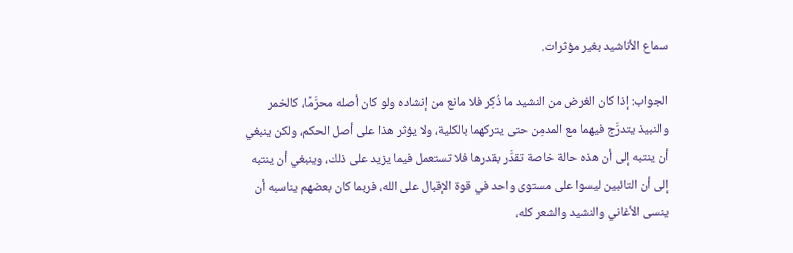سماع الأناشيد بغير مؤثرات.

الجواب: إذا كان الغرض من النشيد ما ذُكِر فلا مانع من إنشاده ولو كان أصله محرَّمًا، كالخمر والنبيذ يتدرَّج فيهما مع المدمِن حتى يتركهما بالكلية، ولا يؤثر هذا على أصل الحكم، ولكن ينبغي أن ينتبه إلى أن هذه حالة خاصة تقدَّر بقدرها فلا تستعمل فيما يزيد على ذلك، وينبغي أن ينتبه إلى أن التائبين ليسوا على مستوى واحد في قوة الإقبال على الله، فربما كان بعضهم يناسبه أن ينسى الأغاني والنشيد والشعر كله،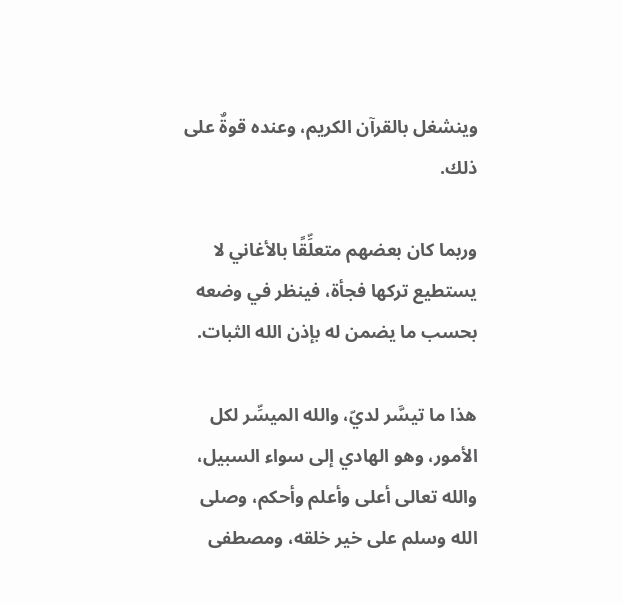وينشغل بالقرآن الكريم، وعنده قوةٌ على ذلك.

وربما كان بعضهم متعلِّقًا بالأغاني لا يستطيع تركها فجأة، فينظر في وضعه بحسب ما يضمن له بإذن الله الثبات.

هذا ما تيسَّر لديّ، والله الميسِّر لكل الأمور، وهو الهادي إلى سواء السبيل، والله تعالى أعلى وأعلم وأحكم، وصلى الله وسلم على خير خلقه، ومصطفى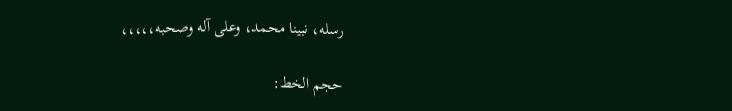رسله، نبينا محمد، وعلى آله وصحبه،،،،،

حجم الخط: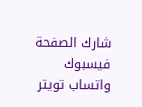شارك الصفحة
فيسبوك واتساب تويتر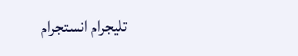تليجرام انستجرام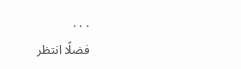. . .
فضلًا انتظر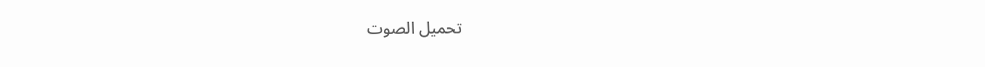تحميل الصوت